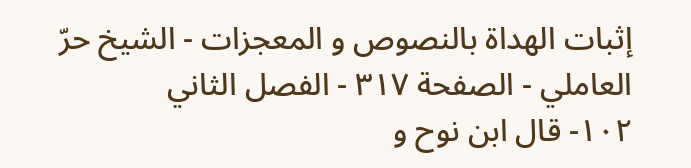إثبات الهداة بالنصوص و المعجزات - الشيخ حرّ العاملي - الصفحة ٣١٧ - الفصل الثاني
١٠٢- قال ابن نوح و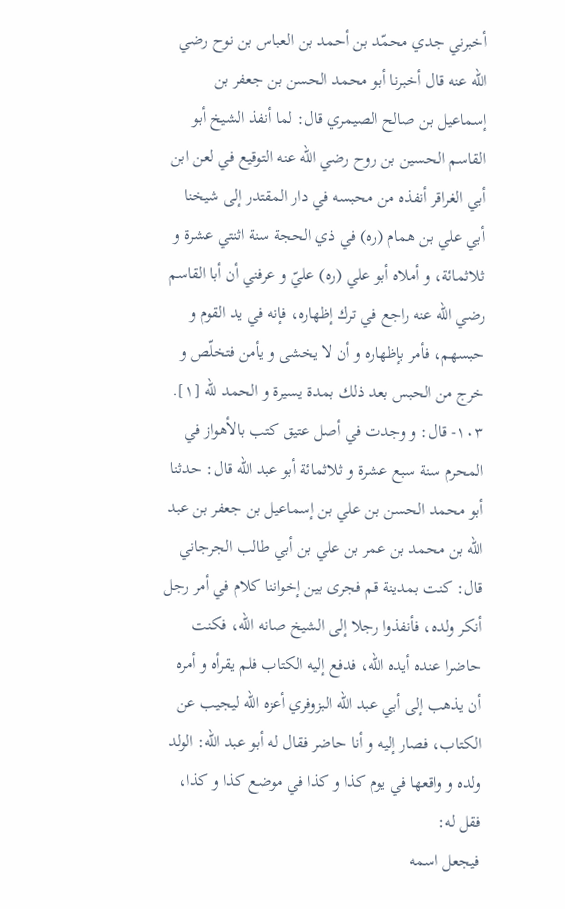أخبرني جدي محمّد بن أحمد بن العباس بن نوح رضي اللّه عنه قال أخبرنا أبو محمد الحسن بن جعفر بن إسماعيل بن صالح الصيمري قال: لما أنفذ الشيخ أبو القاسم الحسين بن روح رضي اللّه عنه التوقيع في لعن ابن أبي الغراقر أنفذه من محبسه في دار المقتدر إلى شيخنا أبي علي بن همام (ره) في ذي الحجة سنة اثنتي عشرة و ثلاثمائة، و أملاه أبو علي (ره) عليّ و عرفني أن أبا القاسم رضي اللّه عنه راجع في ترك إظهاره، فإنه في يد القوم و حبسهم، فأمر بإظهاره و أن لا يخشى و يأمن فتخلّص و خرج من الحبس بعد ذلك بمدة يسيرة و الحمد للّه [١].
١٠٣- قال: و وجدت في أصل عتيق كتب بالأهواز في المحرم سنة سبع عشرة و ثلاثمائة أبو عبد اللّه قال: حدثنا أبو محمد الحسن بن علي بن إسماعيل بن جعفر بن عبد اللّه بن محمد بن عمر بن علي بن أبي طالب الجرجاني قال: كنت بمدينة قم فجرى بين إخواننا كلام في أمر رجل أنكر ولده، فأنفذوا رجلا إلى الشيخ صانه اللّه، فكنت حاضرا عنده أيده اللّه، فدفع إليه الكتاب فلم يقرأه و أمره أن يذهب إلى أبي عبد اللّه البزوفري أعزه اللّه ليجيب عن الكتاب، فصار إليه و أنا حاضر فقال له أبو عبد اللّه: الولد ولده و واقعها في يوم كذا و كذا في موضع كذا و كذا، فقل له:
فيجعل اسمه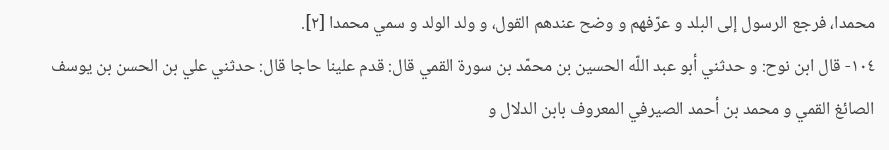محمدا، فرجع الرسول إلى البلد و عرّفهم و وضح عندهم القول، و ولد الولد و سمي محمدا [٢].
١٠٤- قال ابن نوح: و حدثني أبو عبد اللّه الحسين بن محمّد بن سورة القمي قال: قدم علينا حاجا قال: حدثني علي بن الحسن بن يوسف الصائغ القمي و محمد بن أحمد الصيرفي المعروف بابن الدلال و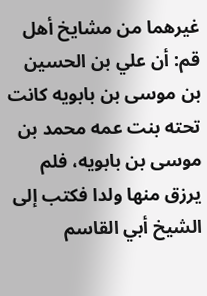غيرهما من مشايخ أهل قم: أن علي بن الحسين بن موسى بن بابويه كانت تحته بنت عمه محمد بن موسى بن بابويه، فلم يرزق منها ولدا فكتب إلى الشيخ أبي القاسم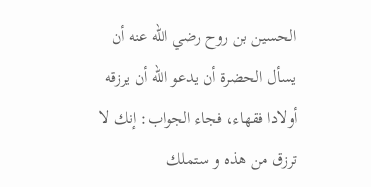الحسين بن روح رضي اللّه عنه أن يسأل الحضرة أن يدعو اللّه أن يرزقه أولادا فقهاء، فجاء الجواب: إنك لا ترزق من هذه و ستملك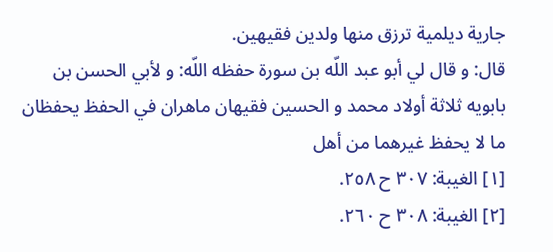جارية ديلمية ترزق منها ولدين فقيهين.
قال: و قال لي أبو عبد اللّه بن سورة حفظه اللّه: و لأبي الحسن بن بابويه ثلاثة أولاد محمد و الحسين فقيهان ماهران في الحفظ يحفظان ما لا يحفظ غيرهما من أهل
[١] الغيبة: ٣٠٧ ح ٢٥٨.
[٢] الغيبة: ٣٠٨ ح ٢٦٠.